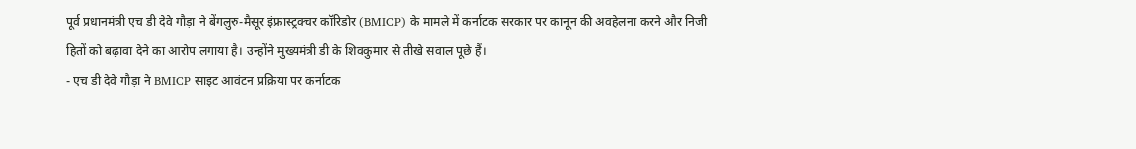पूर्व प्रधानमंत्री एच डी देवे गौड़ा ने बेंगलुरु-मैसूर इंफ्रास्ट्रक्चर कॉरिडोर (BMICP) के मामले में कर्नाटक सरकार पर कानून की अवहेलना करने और निजी हितों को बढ़ावा देने का आरोप लगाया है। उन्होंने मुख्यमंत्री डी के शिवकुमार से तीखे सवाल पूछे हैं।
- एच डी देवे गौड़ा ने BMICP साइट आवंटन प्रक्रिया पर कर्नाटक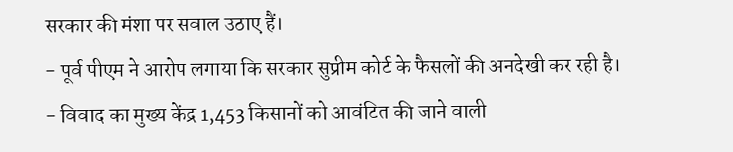सरकार की मंशा पर सवाल उठाए हैं।
- पूर्व पीएम ने आरोप लगाया कि सरकार सुप्रीम कोर्ट के फैसलों की अनदेखी कर रही है।
- विवाद का मुख्य केंद्र 1,453 किसानों को आवंटित की जाने वाली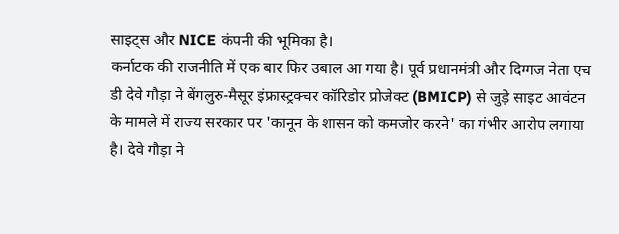साइट्स और NICE कंपनी की भूमिका है।
कर्नाटक की राजनीति में एक बार फिर उबाल आ गया है। पूर्व प्रधानमंत्री और दिग्गज नेता एच डी देवे गौड़ा ने बेंगलुरु-मैसूर इंफ्रास्ट्रक्चर कॉरिडोर प्रोजेक्ट (BMICP) से जुड़े साइट आवंटन के मामले में राज्य सरकार पर 'कानून के शासन को कमजोर करने' का गंभीर आरोप लगाया है। देवे गौड़ा ने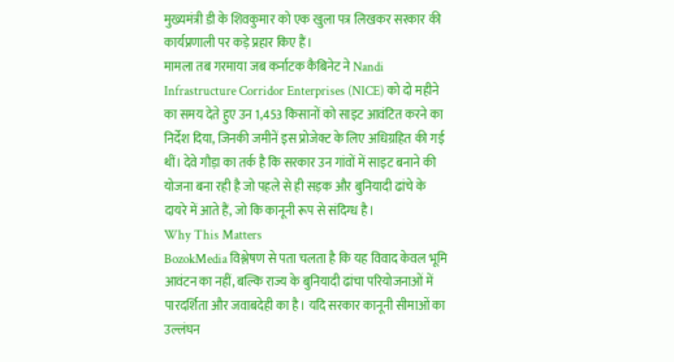मुख्यमंत्री डी के शिवकुमार को एक खुला पत्र लिखकर सरकार की कार्यप्रणाली पर कड़े प्रहार किए हैं।
मामला तब गरमाया जब कर्नाटक कैबिनेट ने Nandi Infrastructure Corridor Enterprises (NICE) को दो महीने का समय देते हुए उन 1,453 किसानों को साइट आवंटित करने का निर्देश दिया, जिनकी जमीनें इस प्रोजेक्ट के लिए अधिग्रहित की गई थीं। देवे गौड़ा का तर्क है कि सरकार उन गांवों में साइट बनाने की योजना बना रही है जो पहले से ही सड़क और बुनियादी ढांचे के दायरे में आते हैं, जो कि कानूनी रूप से संदिग्ध है।
Why This Matters
BozokMedia विश्लेषण से पता चलता है कि यह विवाद केवल भूमि आवंटन का नहीं, बल्कि राज्य के बुनियादी ढांचा परियोजनाओं में पारदर्शिता और जवाबदेही का है। यदि सरकार कानूनी सीमाओं का उल्लंघन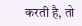करती है, तो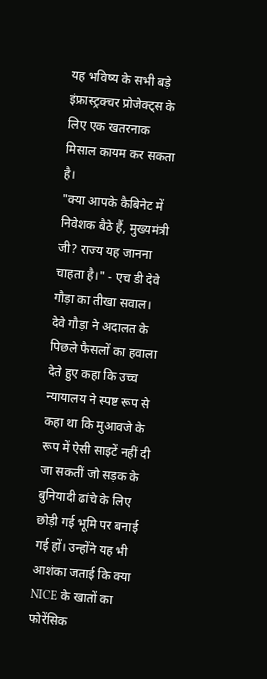यह भविष्य के सभी बड़े इंफ्रास्ट्रक्चर प्रोजेक्ट्स के लिए एक खतरनाक मिसाल कायम कर सकता है।
"क्या आपके कैबिनेट में निवेशक बैठे हैं, मुख्यमंत्री जी? राज्य यह जानना चाहता है।" - एच डी देवे गौड़ा का तीखा सवाल।
देवे गौड़ा ने अदालत के पिछले फैसलों का हवाला देते हुए कहा कि उच्च न्यायालय ने स्पष्ट रूप से कहा था कि मुआवजे के रूप में ऐसी साइटें नहीं दी जा सकतीं जो सड़क के बुनियादी ढांचे के लिए छोड़ी गई भूमि पर बनाई गई हों। उन्होंने यह भी आशंका जताई कि क्या NICE के खातों का फोरेंसिक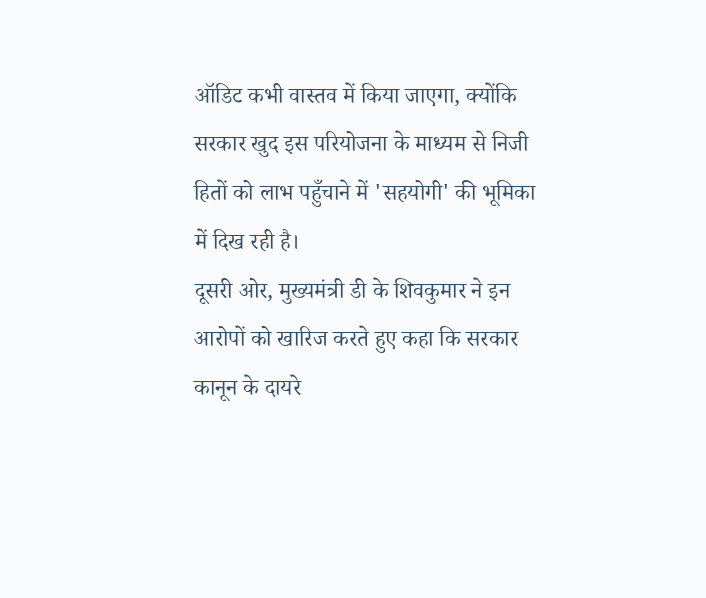ऑडिट कभी वास्तव में किया जाएगा, क्योंकि सरकार खुद इस परियोजना के माध्यम से निजी हितों को लाभ पहुँचाने में 'सहयोगी' की भूमिका में दिख रही है।
दूसरी ओर, मुख्यमंत्री डी के शिवकुमार ने इन आरोपों को खारिज करते हुए कहा कि सरकार कानून के दायरे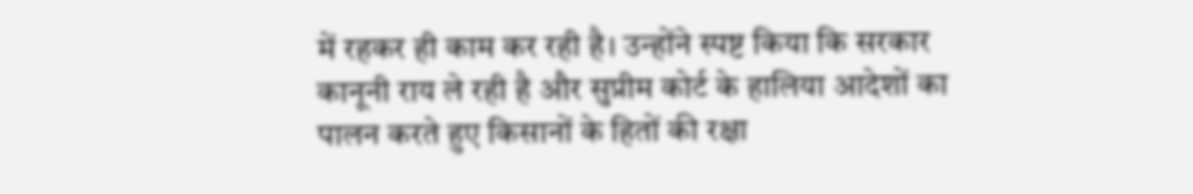में रहकर ही काम कर रही है। उन्होंने स्पष्ट किया कि सरकार कानूनी राय ले रही है और सुप्रीम कोर्ट के हालिया आदेशों का पालन करते हुए किसानों के हितों की रक्षा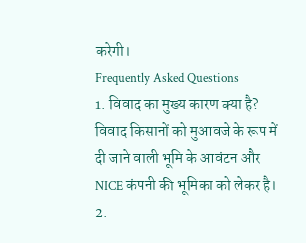करेगी।
Frequently Asked Questions
1. विवाद का मुख्य कारण क्या है?
विवाद किसानों को मुआवजे के रूप में दी जाने वाली भूमि के आवंटन और NICE कंपनी की भूमिका को लेकर है।
2.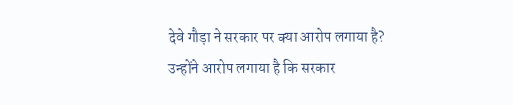देवे गौड़ा ने सरकार पर क्या आरोप लगाया है?
उन्होंने आरोप लगाया है कि सरकार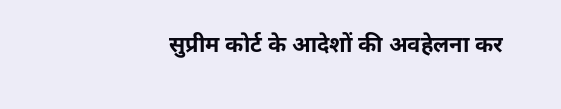सुप्रीम कोर्ट के आदेशों की अवहेलना कर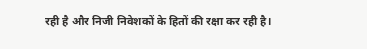रही है और निजी निवेशकों के हितों की रक्षा कर रही है।